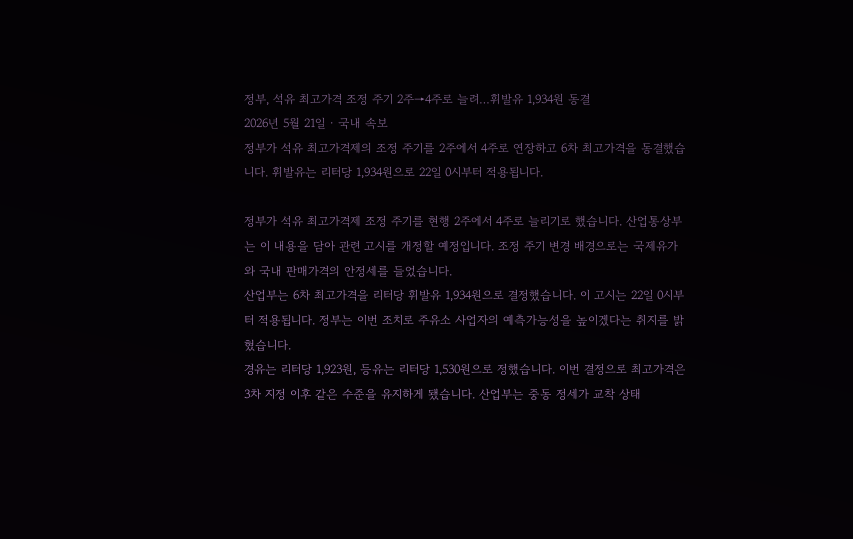정부, 석유 최고가격 조정 주기 2주→4주로 늘려…휘발유 1,934원 동결
2026년 5월 21일 · 국내 속보
정부가 석유 최고가격제의 조정 주기를 2주에서 4주로 연장하고 6차 최고가격을 동결했습니다. 휘발유는 리터당 1,934원으로 22일 0시부터 적용됩니다.

정부가 석유 최고가격제 조정 주기를 현행 2주에서 4주로 늘리기로 했습니다. 산업통상부는 이 내용을 담아 관련 고시를 개정할 예정입니다. 조정 주기 변경 배경으로는 국제유가와 국내 판매가격의 안정세를 들었습니다.
산업부는 6차 최고가격을 리터당 휘발유 1,934원으로 결정했습니다. 이 고시는 22일 0시부터 적용됩니다. 정부는 이번 조치로 주유소 사업자의 예측가능성을 높이겠다는 취지를 밝혔습니다.
경유는 리터당 1,923원, 등유는 리터당 1,530원으로 정했습니다. 이번 결정으로 최고가격은 3차 지정 이후 같은 수준을 유지하게 됐습니다. 산업부는 중동 정세가 교착 상태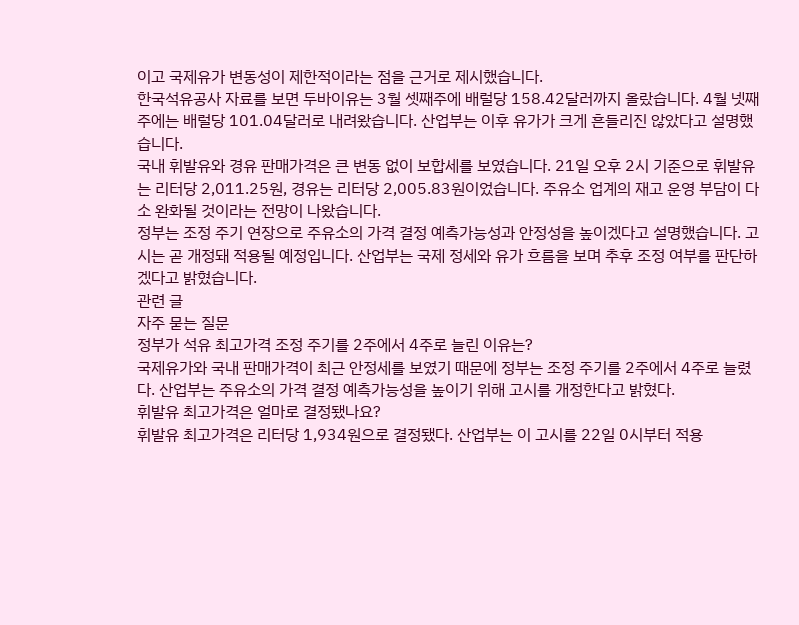이고 국제유가 변동성이 제한적이라는 점을 근거로 제시했습니다.
한국석유공사 자료를 보면 두바이유는 3월 셋째주에 배럴당 158.42달러까지 올랐습니다. 4월 넷째주에는 배럴당 101.04달러로 내려왔습니다. 산업부는 이후 유가가 크게 흔들리진 않았다고 설명했습니다.
국내 휘발유와 경유 판매가격은 큰 변동 없이 보합세를 보였습니다. 21일 오후 2시 기준으로 휘발유는 리터당 2,011.25원, 경유는 리터당 2,005.83원이었습니다. 주유소 업계의 재고 운영 부담이 다소 완화될 것이라는 전망이 나왔습니다.
정부는 조정 주기 연장으로 주유소의 가격 결정 예측가능성과 안정성을 높이겠다고 설명했습니다. 고시는 곧 개정돼 적용될 예정입니다. 산업부는 국제 정세와 유가 흐름을 보며 추후 조정 여부를 판단하겠다고 밝혔습니다.
관련 글
자주 묻는 질문
정부가 석유 최고가격 조정 주기를 2주에서 4주로 늘린 이유는?
국제유가와 국내 판매가격이 최근 안정세를 보였기 때문에 정부는 조정 주기를 2주에서 4주로 늘렸다. 산업부는 주유소의 가격 결정 예측가능성을 높이기 위해 고시를 개정한다고 밝혔다.
휘발유 최고가격은 얼마로 결정됐나요?
휘발유 최고가격은 리터당 1,934원으로 결정됐다. 산업부는 이 고시를 22일 0시부터 적용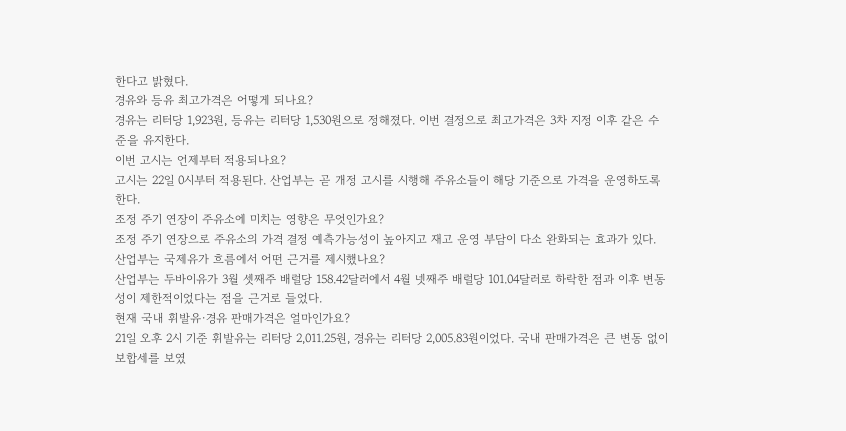한다고 밝혔다.
경유와 등유 최고가격은 어떻게 되나요?
경유는 리터당 1,923원, 등유는 리터당 1,530원으로 정해졌다. 이번 결정으로 최고가격은 3차 지정 이후 같은 수준을 유지한다.
이번 고시는 언제부터 적용되나요?
고시는 22일 0시부터 적용된다. 산업부는 곧 개정 고시를 시행해 주유소들이 해당 기준으로 가격을 운영하도록 한다.
조정 주기 연장이 주유소에 미치는 영향은 무엇인가요?
조정 주기 연장으로 주유소의 가격 결정 예측가능성이 높아지고 재고 운영 부담이 다소 완화되는 효과가 있다.
산업부는 국제유가 흐름에서 어떤 근거를 제시했나요?
산업부는 두바이유가 3월 셋째주 배럴당 158.42달러에서 4월 넷째주 배럴당 101.04달러로 하락한 점과 이후 변동성이 제한적이었다는 점을 근거로 들었다.
현재 국내 휘발유·경유 판매가격은 얼마인가요?
21일 오후 2시 기준 휘발유는 리터당 2,011.25원, 경유는 리터당 2,005.83원이었다. 국내 판매가격은 큰 변동 없이 보합세를 보였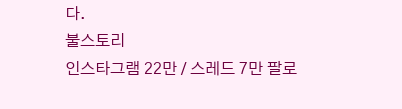다.
불스토리
인스타그램 22만 / 스레드 7만 팔로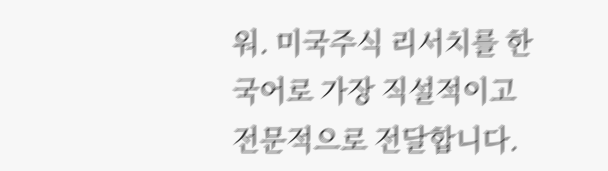워. 미국주식 리서치를 한국어로 가장 직설적이고 전문적으로 전달합니다.